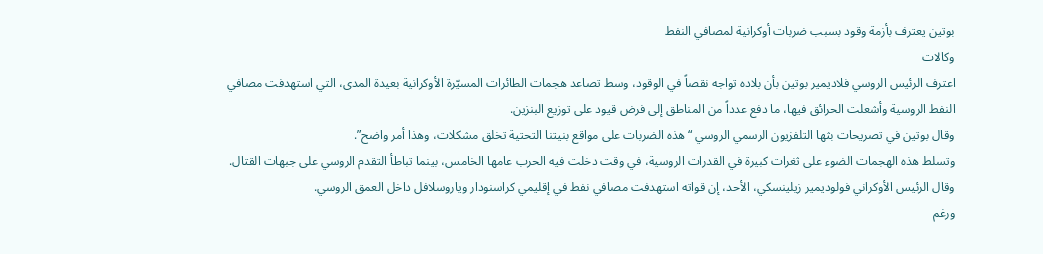بوتين يعترف بأزمة وقود بسبب ضربات أوكرانية لمصافي النفط
وكالات
اعترف الرئيس الروسي فلاديمير بوتين بأن بلاده تواجه نقصاً في الوقود، وسط تصاعد هجمات الطائرات المسيّرة الأوكرانية بعيدة المدى، التي استهدفت مصافي النفط الروسية وأشعلت الحرائق فيها، ما دفع عدداً من المناطق إلى فرض قيود على توزيع البنزين.
وقال بوتين في تصريحات بثها التلفزيون الرسمي الروسي “هذه الضربات على مواقع بنيتنا التحتية تخلق مشكلات، وهذا أمر واضح”.
وتسلط هذه الهجمات الضوء على ثغرات كبيرة في القدرات الروسية، في وقت دخلت فيه الحرب عامها الخامس، بينما تباطأ التقدم الروسي على جبهات القتال.
وقال الرئيس الأوكراني فولوديمير زيلينسكي، الأحد، إن قواته استهدفت مصافي نفط في إقليمي كراسنودار وياروسلافل داخل العمق الروسي.
ورغم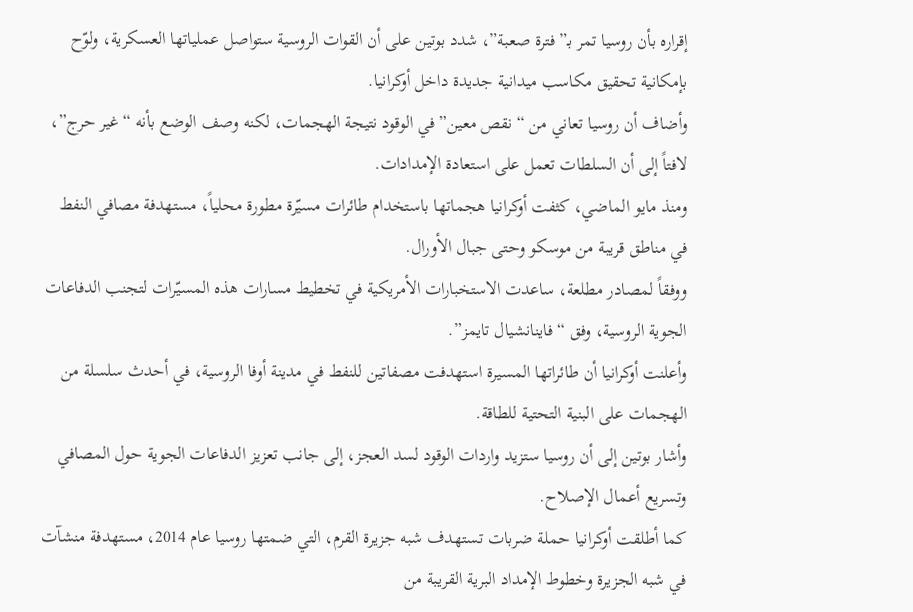إقراره بأن روسيا تمر بـ”فترة صعبة”، شدد بوتين على أن القوات الروسية ستواصل عملياتها العسكرية، ولوّح بإمكانية تحقيق مكاسب ميدانية جديدة داخل أوكرانيا.
وأضاف أن روسيا تعاني من “نقص معين” في الوقود نتيجة الهجمات، لكنه وصف الوضع بأنه “غير حرج”، لافتاً إلى أن السلطات تعمل على استعادة الإمدادات.
ومنذ مايو الماضي، كثفت أوكرانيا هجماتها باستخدام طائرات مسيّرة مطورة محلياً، مستهدفة مصافي النفط في مناطق قريبة من موسكو وحتى جبال الأورال.
ووفقاً لمصادر مطلعة، ساعدت الاستخبارات الأمريكية في تخطيط مسارات هذه المسيّرات لتجنب الدفاعات الجوية الروسية، وفق “فاينانشيال تايمز”.
وأعلنت أوكرانيا أن طائراتها المسيرة استهدفت مصفاتين للنفط في مدينة أوفا الروسية، في أحدث سلسلة من الهجمات على البنية التحتية للطاقة.
وأشار بوتين إلى أن روسيا ستزيد واردات الوقود لسد العجز، إلى جانب تعزيز الدفاعات الجوية حول المصافي وتسريع أعمال الإصلاح.
كما أطلقت أوكرانيا حملة ضربات تستهدف شبه جزيرة القرم، التي ضمتها روسيا عام 2014، مستهدفة منشآت في شبه الجزيرة وخطوط الإمداد البرية القريبة من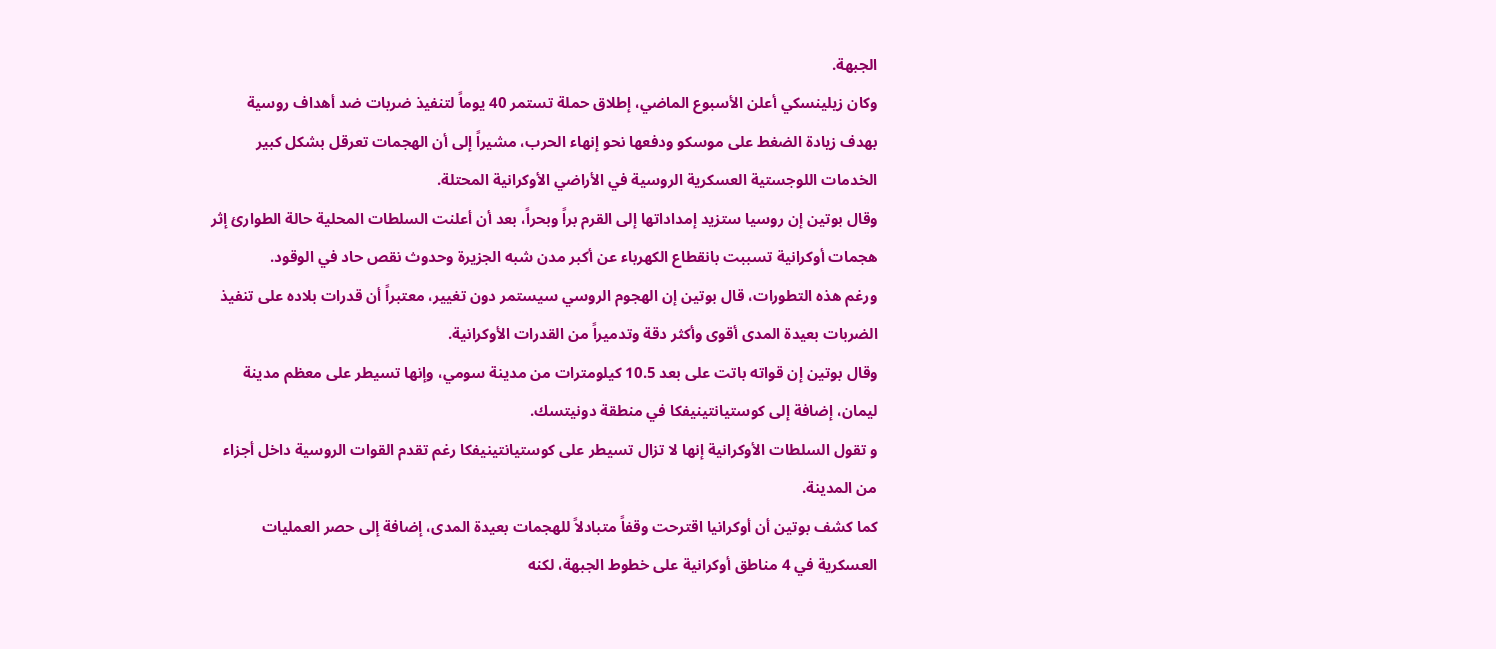الجبهة.
وكان زيلينسكي أعلن الأسبوع الماضي، إطلاق حملة تستمر 40 يوماً لتنفيذ ضربات ضد أهداف روسية بهدف زيادة الضغط على موسكو ودفعها نحو إنهاء الحرب، مشيراً إلى أن الهجمات تعرقل بشكل كبير الخدمات اللوجستية العسكرية الروسية في الأراضي الأوكرانية المحتلة.
وقال بوتين إن روسيا ستزيد إمداداتها إلى القرم براً وبحراً، بعد أن أعلنت السلطات المحلية حالة الطوارئ إثر هجمات أوكرانية تسببت بانقطاع الكهرباء عن أكبر مدن شبه الجزيرة وحدوث نقص حاد في الوقود.
ورغم هذه التطورات، قال بوتين إن الهجوم الروسي سيستمر دون تغيير، معتبراً أن قدرات بلاده على تنفيذ الضربات بعيدة المدى أقوى وأكثر دقة وتدميراً من القدرات الأوكرانية.
وقال بوتين إن قواته باتت على بعد 10.5 كيلومترات من مدينة سومي، وإنها تسيطر على معظم مدينة ليمان، إضافة إلى كوستيانتينيفكا في منطقة دونيتسك.
و تقول السلطات الأوكرانية إنها لا تزال تسيطر على كوستيانتينيفكا رغم تقدم القوات الروسية داخل أجزاء من المدينة.
كما كشف بوتين أن أوكرانيا اقترحت وقفاً متبادلاً للهجمات بعيدة المدى، إضافة إلى حصر العمليات العسكرية في 4 مناطق أوكرانية على خطوط الجبهة، لكنه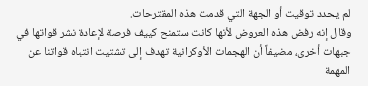لم يحدد توقيت أو الجهة التي قدمت هذه المقترحات.
وقال إنه رفض هذه العروض لأنها كانت ستمنح كييف فرصة لإعادة نشر قواتها في جبهات أخرى، مضيفاً أن الهجمات الأوكرانية تهدف إلى تشتيت انتباه قواتنا عن المهمة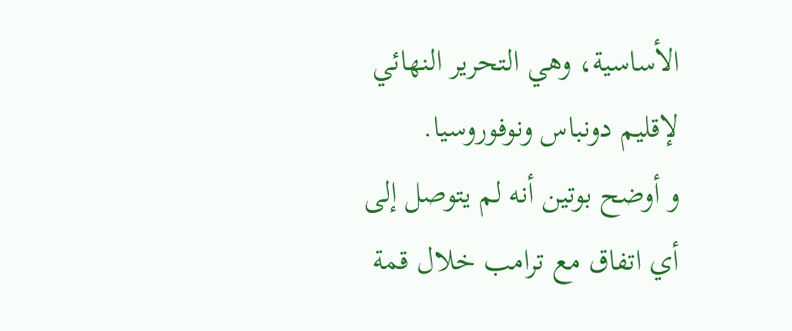الأساسية، وهي التحرير النهائي لإقليم دونباس ونوفوروسيا.
و أوضح بوتين أنه لم يتوصل إلى أي اتفاق مع ترامب خلال قمة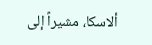ألاسكا، مشيراً إلى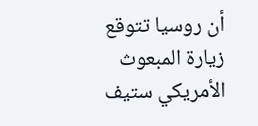أن روسيا تتوقع زيارة المبعوث الأمريكي ستيف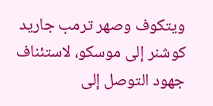ويتكوف وصهر ترمب جاريد كوشنر إلى موسكو، لاستئناف جهود التوصل إلى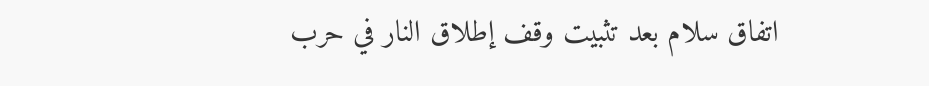اتفاق سلام بعد تثبيت وقف إطلاق النار في حرب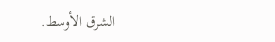الشرق الأوسط.